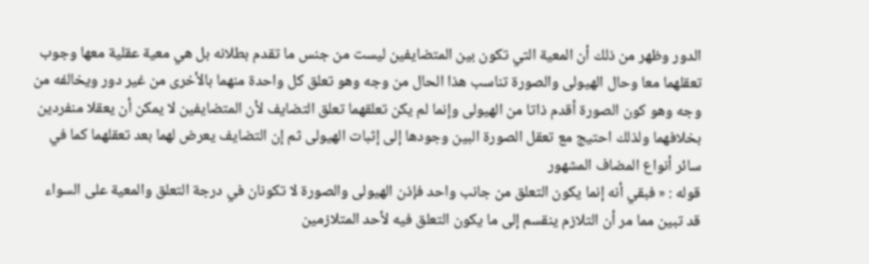الدور وظهر من ذلك أن المعية التي تكون بين المتضايفين ليست من جنس ما تقدم بطلانه بل هي معية عقلية معها وجوب تعقلهما معا وحال الهيولى والصورة تناسب هذا الحال من وجه وهو تعلق كل واحدة منهما بالأخرى من غير دور ويخالفه من وجه وهو كون الصورة أقدم ذاتا من الهيولى وإنما لم يكن تعلقهما تعلق التضايف لأن المتضايفين لا يمكن أن يعقلا منفردين بخلافهما ولذلك احتيج مع تعقل الصورة البين وجودها إلى إثبات الهيولى ثم إن التضايف يعرض لهما بعد تعقلهما كما في سائر أنواع المضاف المشهور
قوله : « فبقي أنه إنما يكون التعلق من جانب واحد فإذن الهيولى والصورة لا تكونان في درجة التعلق والمعية على السواء
قد تبين مما مر أن التلازم ينقسم إلى ما يكون التعلق فيه لأحد المتلازمين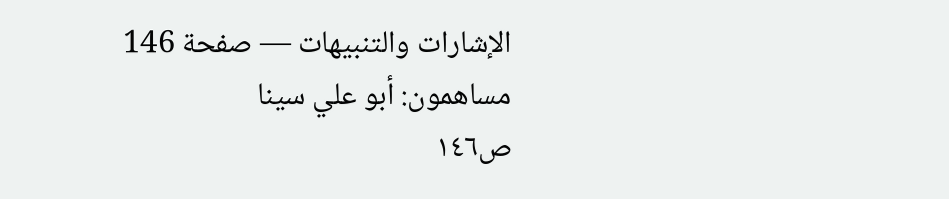الإشارات والتنبيهات — صفحة 146
مساهمون: أبو علي سينا
ص١٤٦